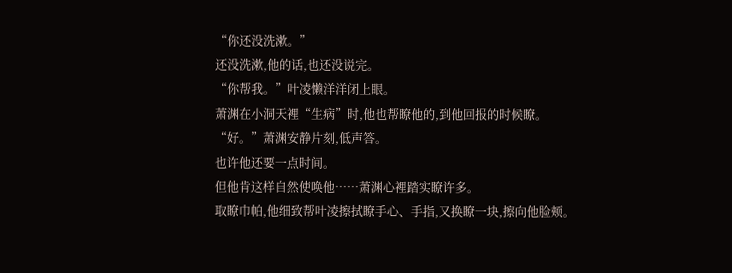“你还没洗漱。”
还没洗漱,他的话,也还没说完。
“你帮我。”叶凌懒洋洋闭上眼。
萧渊在小洞天裡“生病”时,他也帮瞭他的,到他回报的时候瞭。
“好。”萧渊安静片刻,低声答。
也许他还要一点时间。
但他肯这样自然使唤他……萧渊心裡踏实瞭许多。
取瞭巾帕,他细致帮叶凌擦拭瞭手心、手指,又换瞭一块,擦向他脸颊。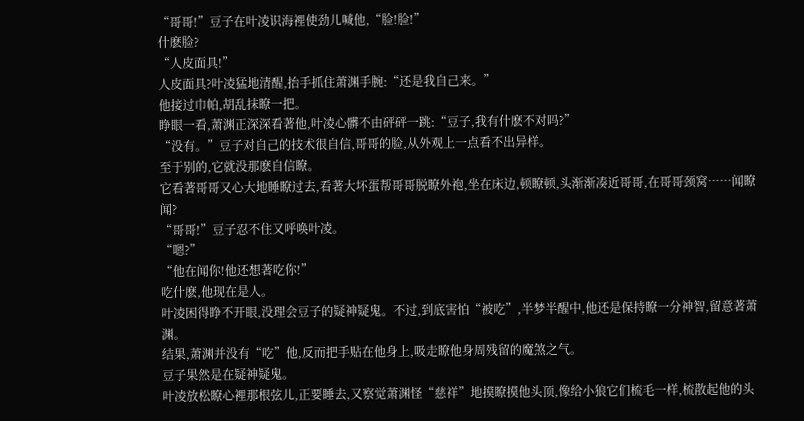“哥哥!”豆子在叶凌识海裡使劲儿喊他,“脸!脸!”
什麽脸?
“人皮面具!”
人皮面具?叶凌猛地清醒,抬手抓住萧渊手腕:“还是我自己来。”
他接过巾帕,胡乱抹瞭一把。
睁眼一看,萧渊正深深看著他,叶凌心髒不由砰砰一跳:“豆子,我有什麽不对吗?”
“没有。”豆子对自己的技术很自信,哥哥的脸,从外观上一点看不出异样。
至于别的,它就没那麽自信瞭。
它看著哥哥又心大地睡瞭过去,看著大坏蛋帮哥哥脱瞭外袍,坐在床边,顿瞭顿,头渐渐凑近哥哥,在哥哥颈窝……闻瞭闻?
“哥哥!”豆子忍不住又呼唤叶凌。
“嗯?”
“他在闻你!他还想著吃你!”
吃什麽,他现在是人。
叶凌困得睁不开眼,没理会豆子的疑神疑鬼。不过,到底害怕“被吃”,半梦半醒中,他还是保持瞭一分神智,留意著萧渊。
结果,萧渊并没有“吃”他,反而把手贴在他身上,吸走瞭他身周残留的魔煞之气。
豆子果然是在疑神疑鬼。
叶凌放松瞭心裡那根弦儿,正要睡去,又察觉萧渊怪“慈祥”地摸瞭摸他头顶,像给小狼它们梳毛一样,梳散起他的头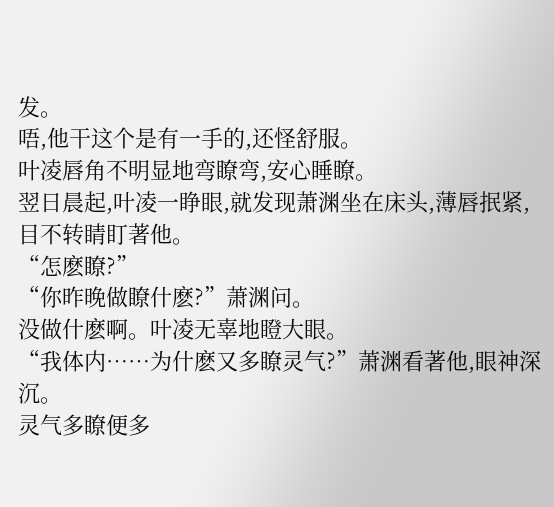发。
唔,他干这个是有一手的,还怪舒服。
叶凌唇角不明显地弯瞭弯,安心睡瞭。
翌日晨起,叶凌一睁眼,就发现萧渊坐在床头,薄唇抿紧,目不转睛盯著他。
“怎麽瞭?”
“你昨晚做瞭什麽?”萧渊问。
没做什麽啊。叶凌无辜地瞪大眼。
“我体内……为什麽又多瞭灵气?”萧渊看著他,眼神深沉。
灵气多瞭便多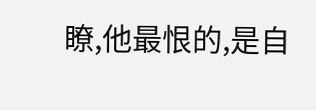瞭,他最恨的,是自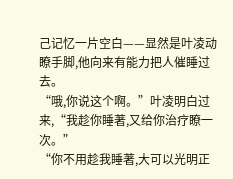己记忆一片空白——显然是叶凌动瞭手脚,他向来有能力把人催睡过去。
“哦,你说这个啊。”叶凌明白过来,“我趁你睡著,又给你治疗瞭一次。”
“你不用趁我睡著,大可以光明正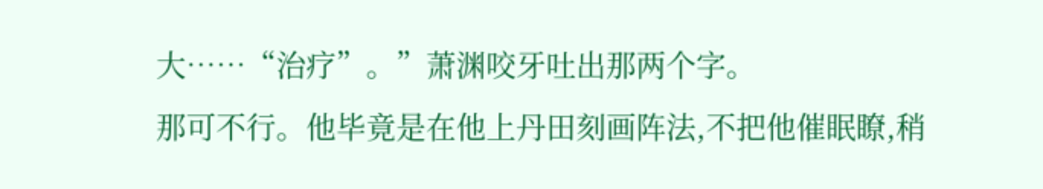大……“治疗”。”萧渊咬牙吐出那两个字。
那可不行。他毕竟是在他上丹田刻画阵法,不把他催眠瞭,稍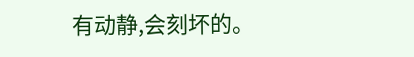有动静,会刻坏的。